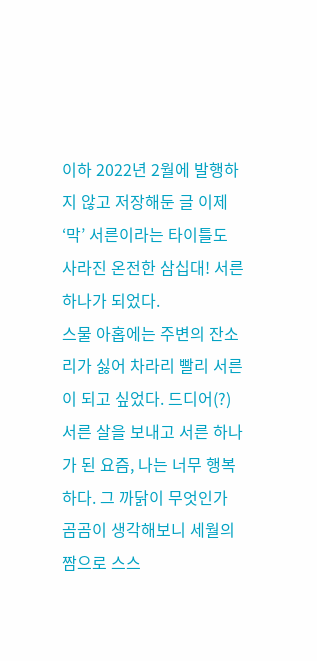이하 2022년 2월에 발행하지 않고 저장해둔 글 이제 ‘막’ 서른이라는 타이틀도 사라진 온전한 삼십대! 서른 하나가 되었다.
스물 아홉에는 주변의 잔소리가 싫어 차라리 빨리 서른이 되고 싶었다. 드디어(?)
서른 살을 보내고 서른 하나가 된 요즘, 나는 너무 행복하다. 그 까닭이 무엇인가 곰곰이 생각해보니 세월의 짬으로 스스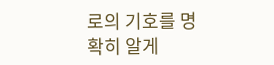로의 기호를 명확히 알게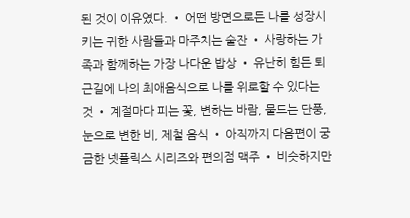된 것이 이유였다. • 어떤 방면으로든 나를 성장시키는 귀한 사람들과 마주치는 술잔 • 사랑하는 가족과 함께하는 가장 나다운 밥상 • 유난히 힘든 퇴근길에 나의 최애음식으로 나를 위로할 수 있다는 것 • 계절마다 피는 꽃, 변하는 바람, 물드는 단풍, 눈으로 변한 비, 제철 음식 • 아직까지 다음편이 궁금한 넷플릭스 시리즈와 편의점 맥주 • 비슷하지만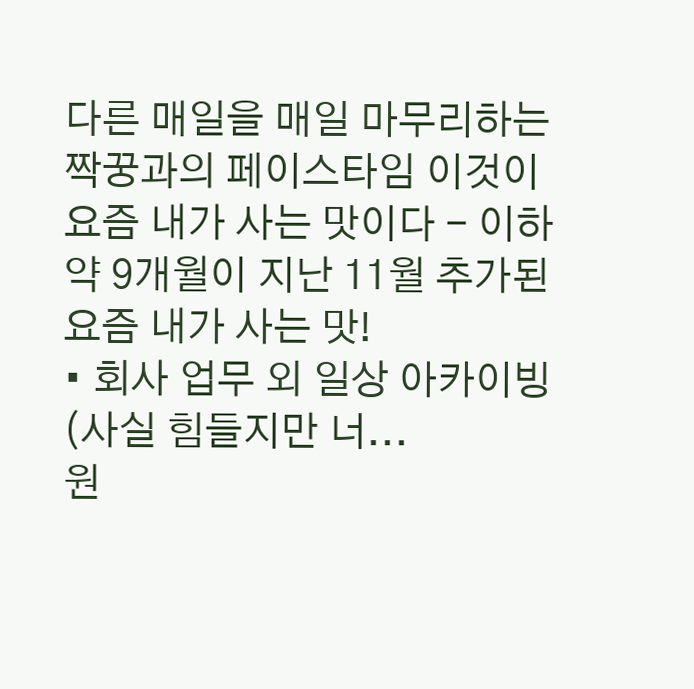다른 매일을 매일 마무리하는 짝꿍과의 페이스타임 이것이 요즘 내가 사는 맛이다 - 이하 약 9개월이 지난 11월 추가된 요즘 내가 사는 맛!
• 회사 업무 외 일상 아카이빙(사실 힘들지만 너...
원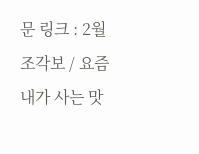문 링크 : 2월 조각보 / 요즘 내가 사는 맛